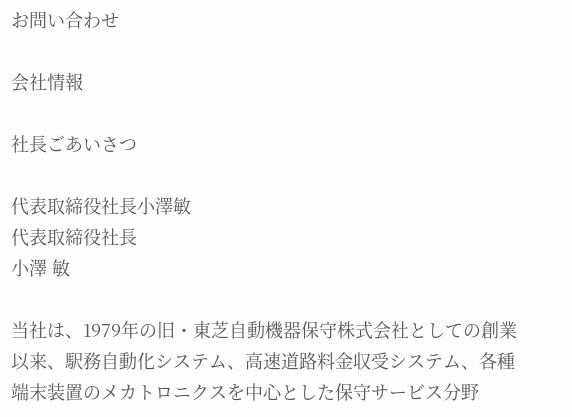お問い合わせ

会社情報

社長ごあいさつ

代表取締役社長小澤敏
代表取締役社長
小澤 敏

当社は、1979年の旧・東芝自動機器保守株式会社としての創業以来、駅務自動化システム、高速道路料金収受システム、各種端末装置のメカトロニクスを中心とした保守サービス分野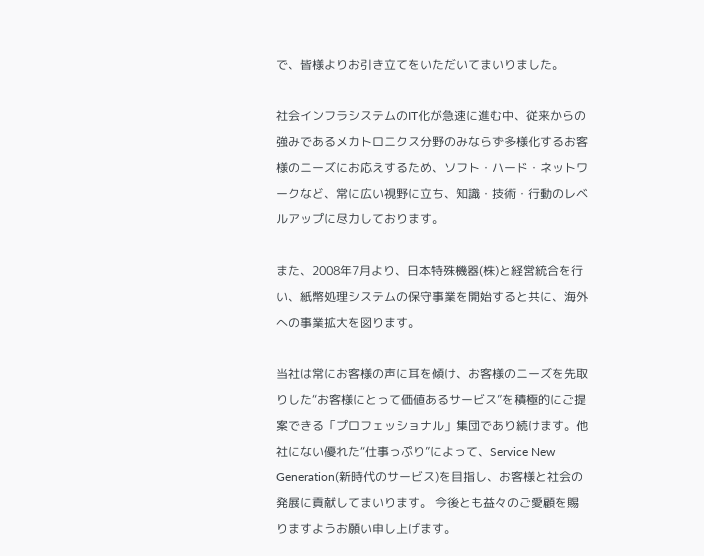で、皆様よりお引き立てをいただいてまいりました。

社会インフラシステムのIT化が急速に進む中、従来からの強みであるメカトロニクス分野のみならず多様化するお客様のニーズにお応えするため、ソフト・ハード・ネットワークなど、常に広い視野に立ち、知識・技術・行動のレベルアップに尽力しております。

また、2008年7月より、日本特殊機器(株)と経営統合を行い、紙幣処理システムの保守事業を開始すると共に、海外への事業拡大を図ります。

当社は常にお客様の声に耳を傾け、お客様のニーズを先取りした“お客様にとって価値あるサービス”を積極的にご提案できる「プロフェッショナル」集団であり続けます。他社にない優れた“仕事っぷり”によって、Service New Generation(新時代のサービス)を目指し、お客様と社会の発展に貢献してまいります。 今後とも益々のご愛顧を賜りますようお願い申し上げます。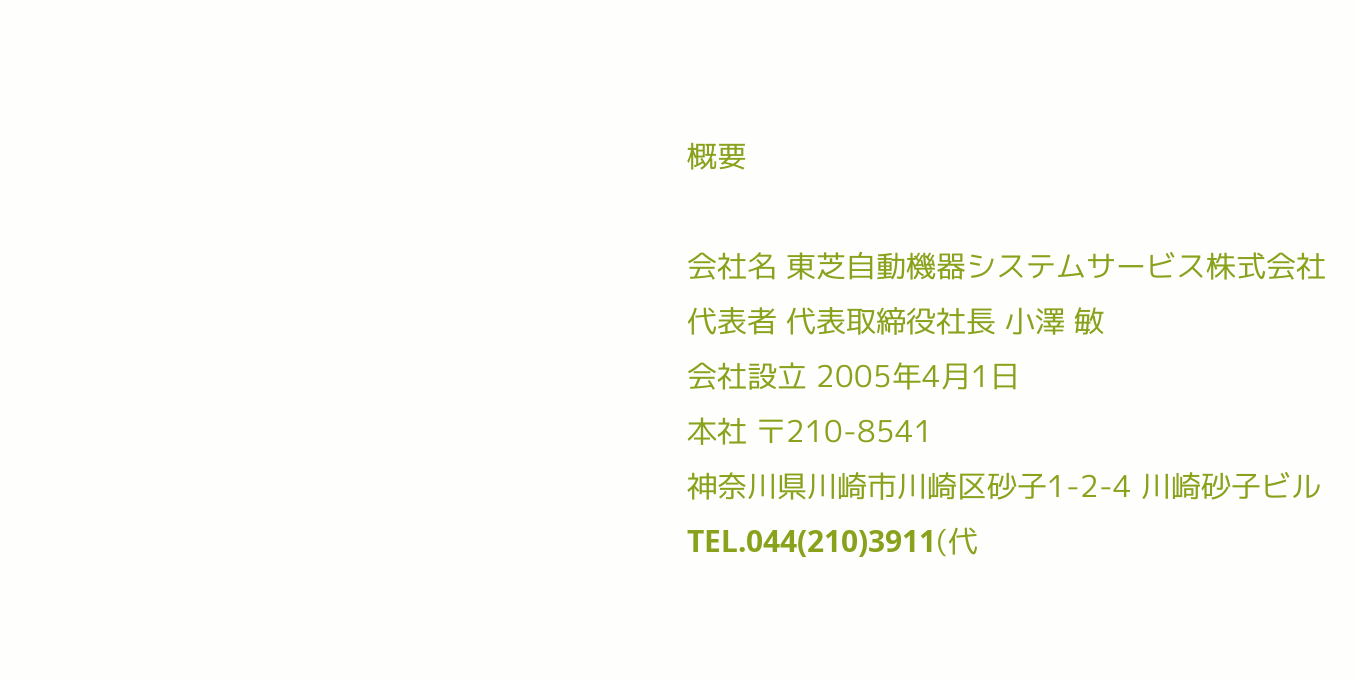概要

会社名 東芝自動機器システムサービス株式会社
代表者 代表取締役社長 小澤 敏
会社設立 2005年4月1日
本社 〒210-8541
神奈川県川崎市川崎区砂子1-2-4 川崎砂子ビル
TEL.044(210)3911(代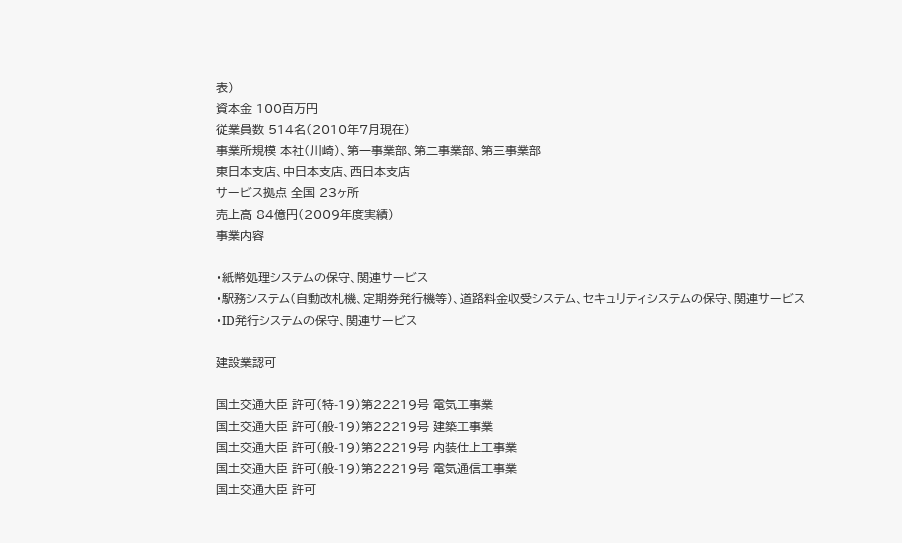表)
資本金 100百万円
従業員数 514名(2010年7月現在)
事業所規模 本社(川崎)、第一事業部、第二事業部、第三事業部
東日本支店、中日本支店、西日本支店
サービス拠点 全国 23ヶ所
売上高 84億円(2009年度実績)
事業内容

・紙幣処理システムの保守、関連サービス
・駅務システム(自動改札機、定期券発行機等)、道路料金収受システム、セキュリティシステムの保守、関連サービス
・ID発行システムの保守、関連サービス

建設業認可

国土交通大臣 許可(特-19)第22219号 電気工事業
国土交通大臣 許可(般-19)第22219号 建築工事業
国土交通大臣 許可(般-19)第22219号 内装仕上工事業
国土交通大臣 許可(般-19)第22219号 電気通信工事業
国土交通大臣 許可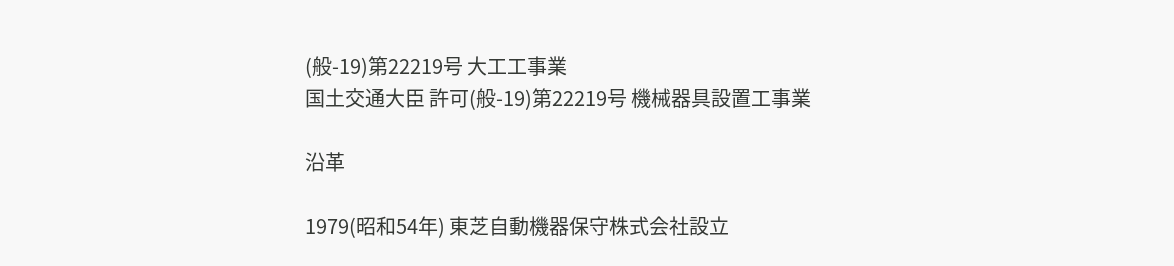(般-19)第22219号 大工工事業
国土交通大臣 許可(般-19)第22219号 機械器具設置工事業

沿革

1979(昭和54年) 東芝自動機器保守株式会社設立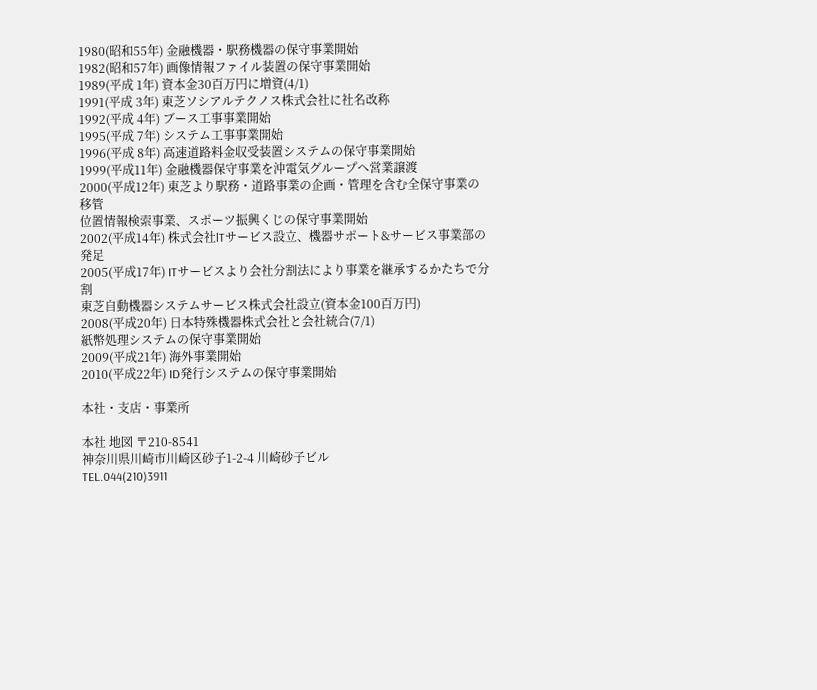1980(昭和55年) 金融機器・駅務機器の保守事業開始
1982(昭和57年) 画像情報ファイル装置の保守事業開始
1989(平成 1年) 資本金30百万円に増資(4/1)
1991(平成 3年) 東芝ソシアルテクノス株式会社に社名改称
1992(平成 4年) ブース工事事業開始
1995(平成 7年) システム工事事業開始
1996(平成 8年) 高速道路料金収受装置システムの保守事業開始
1999(平成11年) 金融機器保守事業を沖電気グループへ営業譲渡
2000(平成12年) 東芝より駅務・道路事業の企画・管理を含む全保守事業の移管
位置情報検索事業、スポーツ振興くじの保守事業開始
2002(平成14年) 株式会社lTサービス設立、機器サポート&サービス事業部の発足
2005(平成17年) ITサービスより会社分割法により事業を継承するかたちで分割
東芝自動機器システムサービス株式会社設立(資本金100百万円)
2008(平成20年) 日本特殊機器株式会社と会社統合(7/1)
紙幣処理システムの保守事業開始
2009(平成21年) 海外事業開始
2010(平成22年) ID発行システムの保守事業開始

本社・支店・事業所

本社 地図 〒210-8541
神奈川県川崎市川崎区砂子1-2-4 川崎砂子ビル
TEL.044(210)3911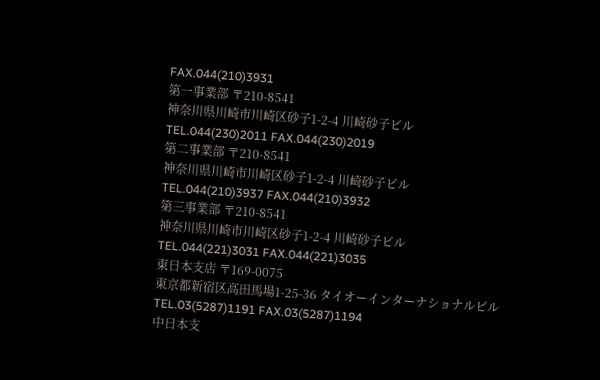FAX.044(210)3931
第一事業部 〒210-8541
神奈川県川崎市川崎区砂子1-2-4 川崎砂子ビル
TEL.044(230)2011 FAX.044(230)2019
第二事業部 〒210-8541
神奈川県川崎市川崎区砂子1-2-4 川崎砂子ビル
TEL.044(210)3937 FAX.044(210)3932
第三事業部 〒210-8541
神奈川県川崎市川崎区砂子1-2-4 川崎砂子ビル
TEL.044(221)3031 FAX.044(221)3035
東日本支店 〒169-0075
東京都新宿区高田馬場1-25-36 タイオーインターナショナルビル
TEL.03(5287)1191 FAX.03(5287)1194
中日本支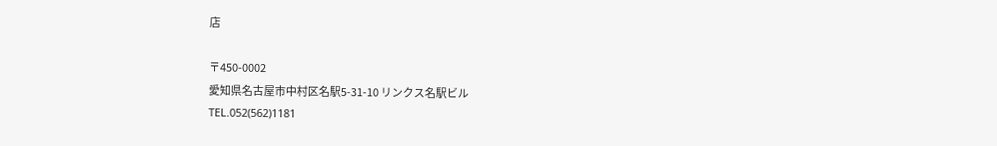店

〒450-0002
愛知県名古屋市中村区名駅5-31-10 リンクス名駅ビル
TEL.052(562)1181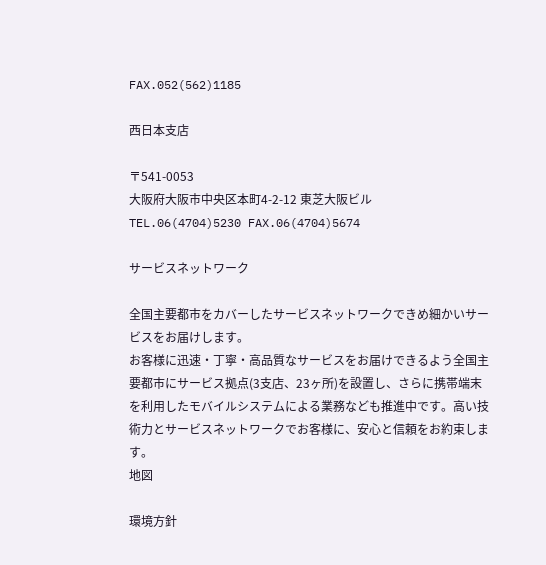FAX.052(562)1185

西日本支店

〒541-0053
大阪府大阪市中央区本町4-2-12 東芝大阪ビル
TEL.06(4704)5230 FAX.06(4704)5674

サービスネットワーク

全国主要都市をカバーしたサービスネットワークできめ細かいサービスをお届けします。
お客様に迅速・丁寧・高品質なサービスをお届けできるよう全国主要都市にサービス拠点(3支店、23ヶ所)を設置し、さらに携帯端末を利用したモバイルシステムによる業務なども推進中です。高い技術力とサービスネットワークでお客様に、安心と信頼をお約束します。
地図

環境方針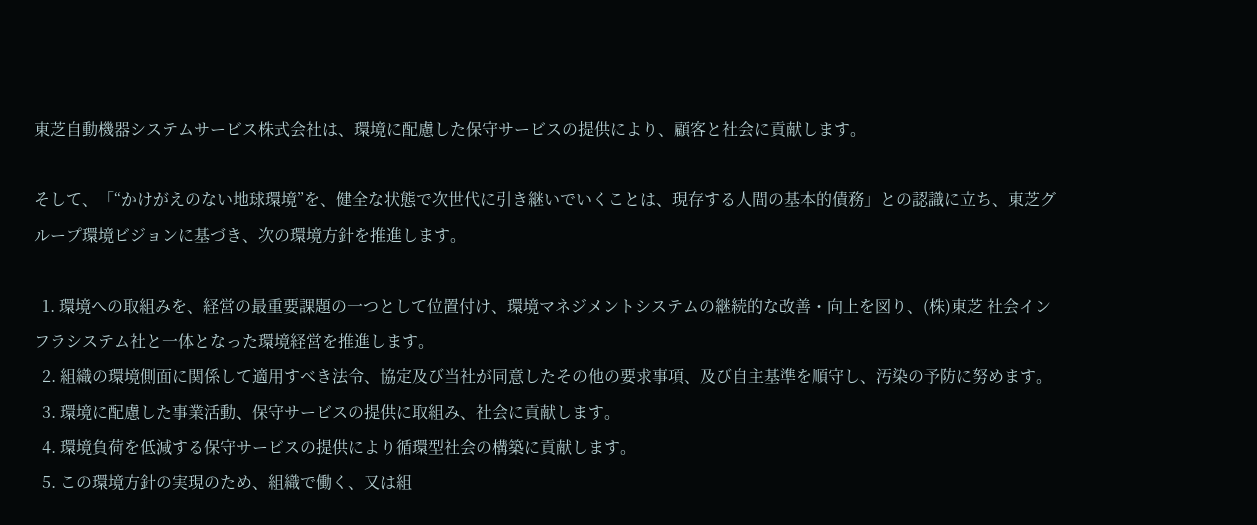東芝自動機器システムサービス株式会社は、環境に配慮した保守サービスの提供により、顧客と社会に貢献します。

そして、「“かけがえのない地球環境”を、健全な状態で次世代に引き継いでいくことは、現存する人間の基本的債務」との認識に立ち、東芝グループ環境ビジョンに基づき、次の環境方針を推進します。

  1. 環境への取組みを、経営の最重要課題の一つとして位置付け、環境マネジメントシステムの継続的な改善・向上を図り、(株)東芝 社会インフラシステム社と一体となった環境経営を推進します。
  2. 組織の環境側面に関係して適用すべき法令、協定及び当社が同意したその他の要求事項、及び自主基準を順守し、汚染の予防に努めます。
  3. 環境に配慮した事業活動、保守サービスの提供に取組み、社会に貢献します。
  4. 環境負荷を低減する保守サービスの提供により循環型社会の構築に貢献します。
  5. この環境方針の実現のため、組織で働く、又は組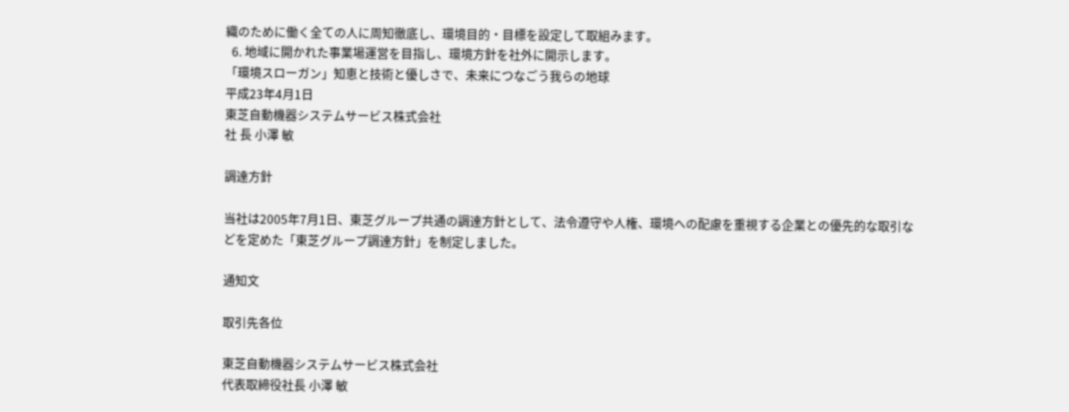織のために働く全ての人に周知徹底し、環境目的・目標を設定して取組みます。
  6. 地域に開かれた事業場運営を目指し、環境方針を社外に開示します。
「環境スローガン」知恵と技術と優しさで、未来につなごう我らの地球
平成23年4月1日
東芝自動機器システムサービス株式会社
社 長 小澤 敏

調達方針

当社は2005年7月1日、東芝グループ共通の調達方針として、法令遵守や人権、環境への配慮を重視する企業との優先的な取引などを定めた「東芝グループ調達方針」を制定しました。

通知文

取引先各位

東芝自動機器システムサービス株式会社
代表取締役社長 小澤 敏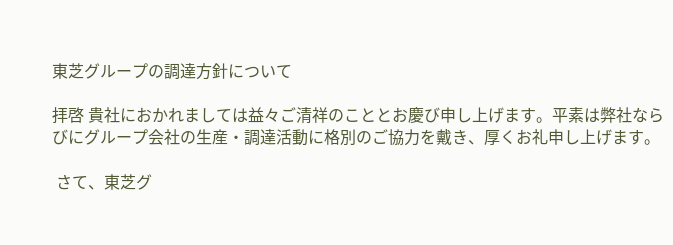東芝グループの調達方針について

拝啓 貴社におかれましては益々ご清祥のこととお慶び申し上げます。平素は弊社ならびにグループ会社の生産・調達活動に格別のご協力を戴き、厚くお礼申し上げます。

 さて、東芝グ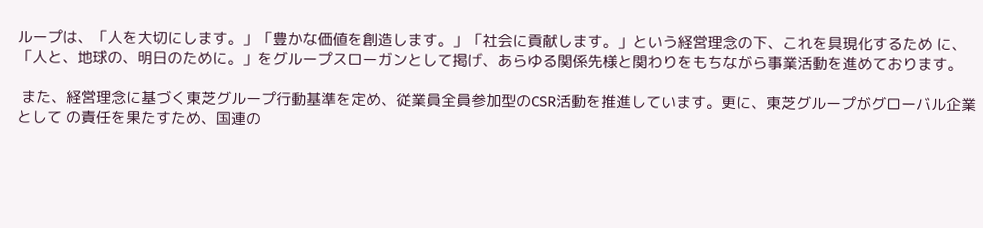ループは、「人を大切にします。」「豊かな価値を創造します。」「社会に貢献します。」という経営理念の下、これを具現化するため に、「人と、地球の、明日のために。」をグループスローガンとして掲げ、あらゆる関係先様と関わりをもちながら事業活動を進めております。

 また、経営理念に基づく東芝グループ行動基準を定め、従業員全員参加型のCSR活動を推進しています。更に、東芝グループがグローバル企業として の責任を果たすため、国連の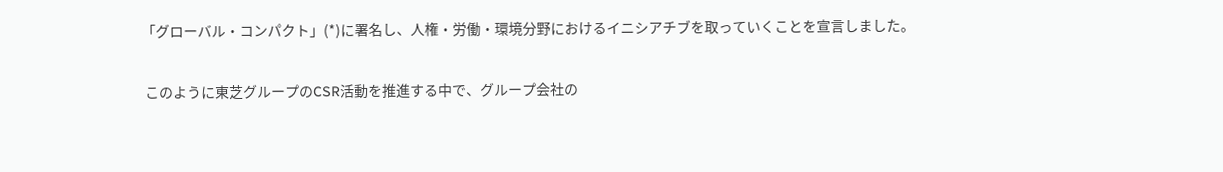「グローバル・コンパクト」(*)に署名し、人権・労働・環境分野におけるイニシアチブを取っていくことを宣言しました。

 このように東芝グループのCSR活動を推進する中で、グループ会社の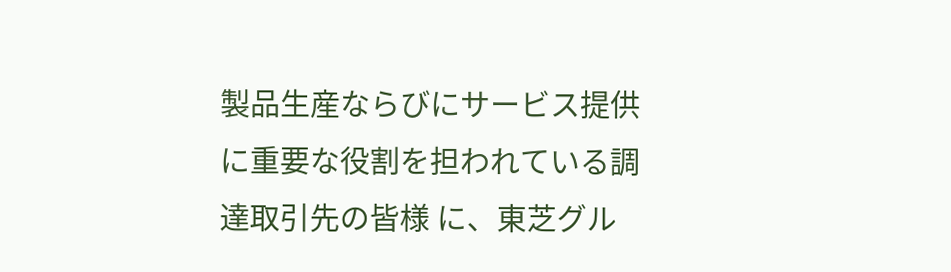製品生産ならびにサービス提供に重要な役割を担われている調達取引先の皆様 に、東芝グル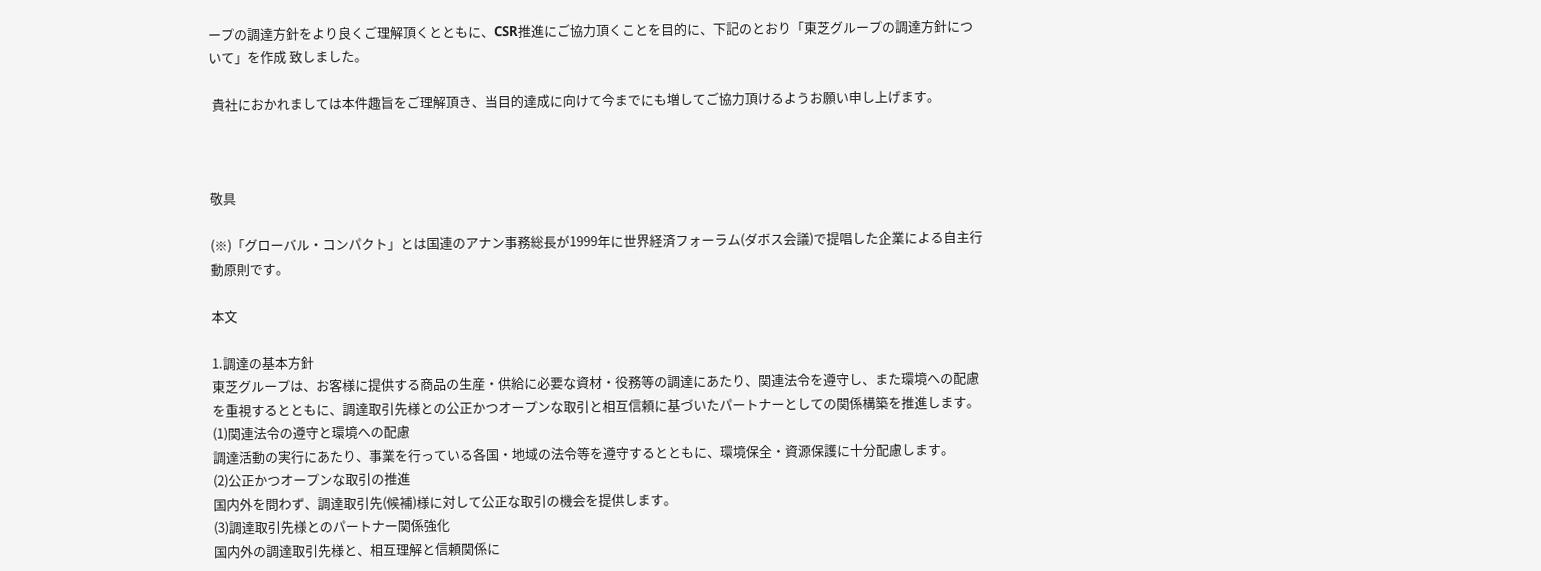ープの調達方針をより良くご理解頂くとともに、CSR推進にご協力頂くことを目的に、下記のとおり「東芝グループの調達方針について」を作成 致しました。

 貴社におかれましては本件趣旨をご理解頂き、当目的達成に向けて今までにも増してご協力頂けるようお願い申し上げます。



敬具

(※)「グローバル・コンパクト」とは国連のアナン事務総長が1999年に世界経済フォーラム(ダボス会議)で提唱した企業による自主行動原則です。

本文

1.調達の基本方針
東芝グループは、お客様に提供する商品の生産・供給に必要な資材・役務等の調達にあたり、関連法令を遵守し、また環境への配慮を重視するとともに、調達取引先様との公正かつオープンな取引と相互信頼に基づいたパートナーとしての関係構築を推進します。
(1)関連法令の遵守と環境への配慮
調達活動の実行にあたり、事業を行っている各国・地域の法令等を遵守するとともに、環境保全・資源保護に十分配慮します。
(2)公正かつオープンな取引の推進
国内外を問わず、調達取引先(候補)様に対して公正な取引の機会を提供します。
(3)調達取引先様とのパートナー関係強化
国内外の調達取引先様と、相互理解と信頼関係に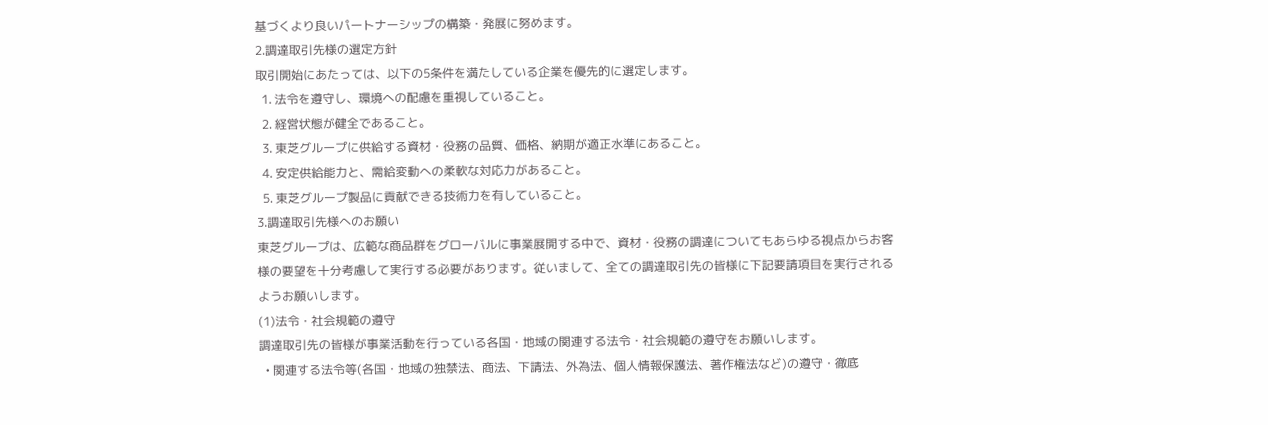基づくより良いパートナーシップの構築・発展に努めます。
2.調達取引先様の選定方針
取引開始にあたっては、以下の5条件を満たしている企業を優先的に選定します。
  1. 法令を遵守し、環境への配慮を重視していること。
  2. 経営状態が健全であること。
  3. 東芝グループに供給する資材・役務の品質、価格、納期が適正水準にあること。
  4. 安定供給能力と、需給変動への柔軟な対応力があること。
  5. 東芝グループ製品に貢献できる技術力を有していること。
3.調達取引先様へのお願い
東芝グループは、広範な商品群をグローバルに事業展開する中で、資材・役務の調達についてもあらゆる視点からお客様の要望を十分考慮して実行する必要があります。従いまして、全ての調達取引先の皆様に下記要請項目を実行されるようお願いします。
(1)法令・社会規範の遵守
調達取引先の皆様が事業活動を行っている各国・地域の関連する法令・社会規範の遵守をお願いします。
  • 関連する法令等(各国・地域の独禁法、商法、下請法、外為法、個人情報保護法、著作権法など)の遵守・徹底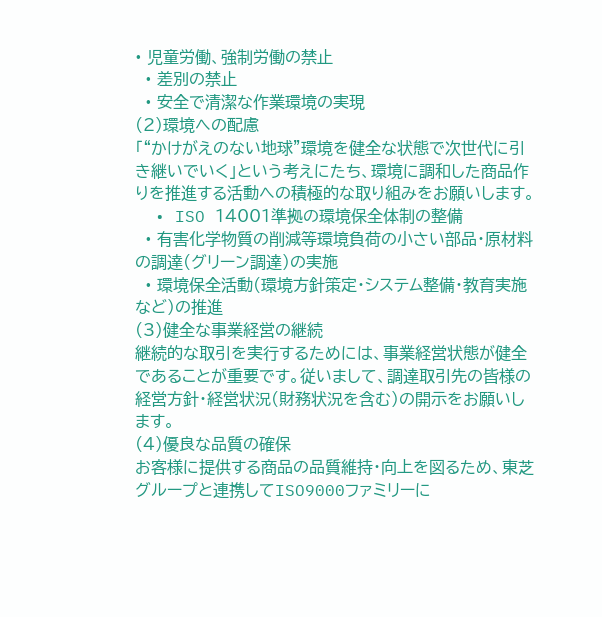• 児童労働、強制労働の禁止
  • 差別の禁止
  • 安全で清潔な作業環境の実現
(2)環境への配慮
「“かけがえのない地球”環境を健全な状態で次世代に引き継いでいく」という考えにたち、環境に調和した商品作りを推進する活動への積極的な取り組みをお願いします。
  • ISO 14001準拠の環境保全体制の整備
  • 有害化学物質の削減等環境負荷の小さい部品・原材料の調達(グリーン調達)の実施
  • 環境保全活動(環境方針策定・システム整備・教育実施など)の推進
(3)健全な事業経営の継続
継続的な取引を実行するためには、事業経営状態が健全であることが重要です。従いまして、調達取引先の皆様の経営方針・経営状況(財務状況を含む)の開示をお願いします。
(4)優良な品質の確保
お客様に提供する商品の品質維持・向上を図るため、東芝グループと連携してISO9000ファミリーに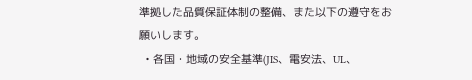準拠した品質保証体制の整備、また以下の遵守をお願いします。
  • 各国・地域の安全基準(JIS、電安法、UL、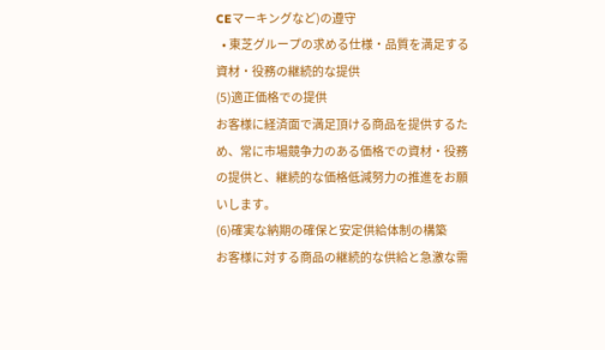CEマーキングなど)の遵守
  • 東芝グループの求める仕様・品質を満足する資材・役務の継続的な提供
(5)適正価格での提供
お客様に経済面で満足頂ける商品を提供するため、常に市場競争力のある価格での資材・役務の提供と、継続的な価格低減努力の推進をお願いします。
(6)確実な納期の確保と安定供給体制の構築
お客様に対する商品の継続的な供給と急激な需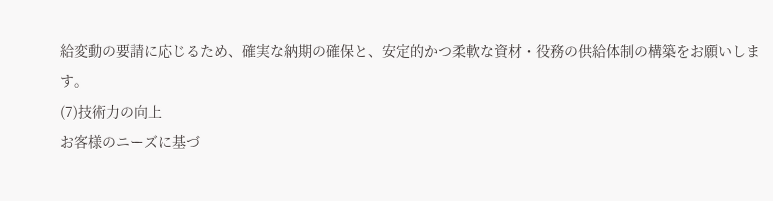給変動の要請に応じるため、確実な納期の確保と、安定的かつ柔軟な資材・役務の供給体制の構築をお願いします。
(7)技術力の向上
お客様のニーズに基づ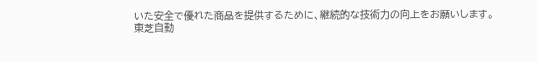いた安全で優れた商品を提供するために、継続的な技術力の向上をお願いします。
東芝自動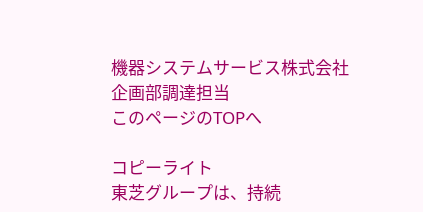機器システムサービス株式会社 企画部調達担当
このページのTOPへ

コピーライト
東芝グループは、持続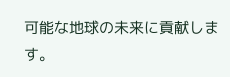可能な地球の未来に貢献します。